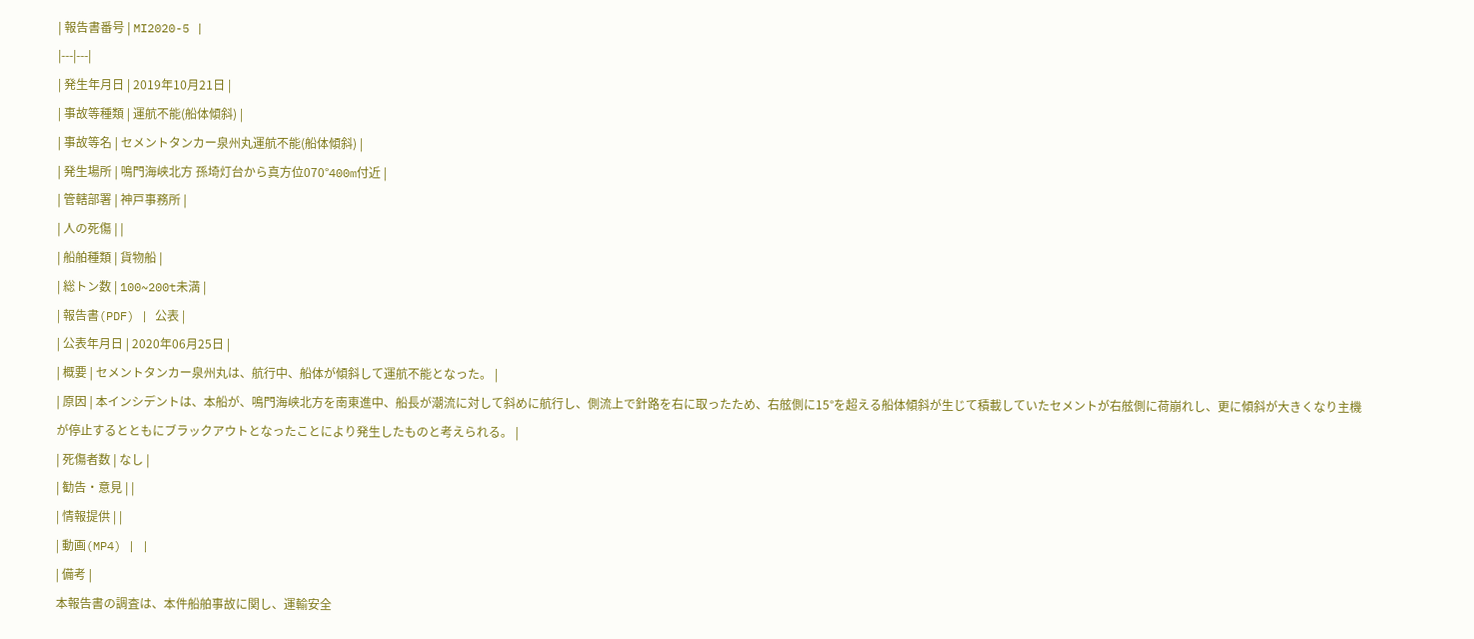| 報告書番号 | MI2020-5 |
|---|---|
| 発生年月日 | 2019年10月21日 |
| 事故等種類 | 運航不能(船体傾斜) |
| 事故等名 | セメントタンカー泉州丸運航不能(船体傾斜) |
| 発生場所 | 鳴門海峡北方 孫埼灯台から真方位070°400m付近 |
| 管轄部署 | 神戸事務所 |
| 人の死傷 | |
| 船舶種類 | 貨物船 |
| 総トン数 | 100~200t未満 |
| 報告書(PDF) | 公表 |
| 公表年月日 | 2020年06月25日 |
| 概要 | セメントタンカー泉州丸は、航行中、船体が傾斜して運航不能となった。 |
| 原因 | 本インシデントは、本船が、鳴門海峡北方を南東進中、船長が潮流に対して斜めに航行し、側流上で針路を右に取ったため、右舷側に15°を超える船体傾斜が生じて積載していたセメントが右舷側に荷崩れし、更に傾斜が大きくなり主機が停止するとともにブラックアウトとなったことにより発生したものと考えられる。 |
| 死傷者数 | なし |
| 勧告・意見 | |
| 情報提供 | |
| 動画(MP4) | |
| 備考 |
本報告書の調査は、本件船舶事故に関し、運輸安全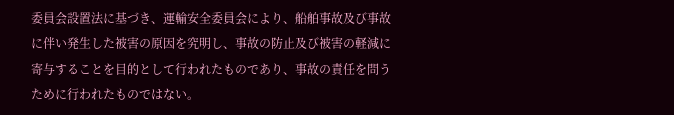委員会設置法に基づき、運輸安全委員会により、船舶事故及び事故に伴い発生した被害の原因を究明し、事故の防止及び被害の軽減に寄与することを目的として行われたものであり、事故の責任を問うために行われたものではない。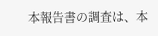本報告書の調査は、本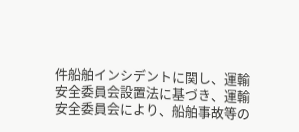件船舶インシデントに関し、運輸安全委員会設置法に基づき、運輸安全委員会により、船舶事故等の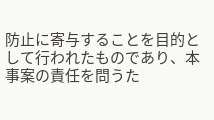防止に寄与することを目的として行われたものであり、本事案の責任を問うた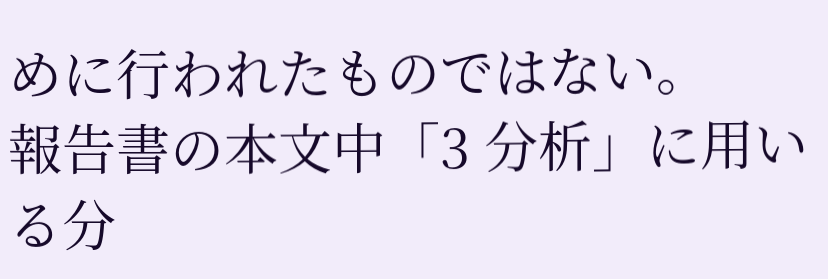めに行われたものではない。
報告書の本文中「3 分析」に用いる分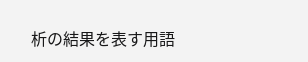析の結果を表す用語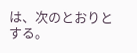は、次のとおりとする。